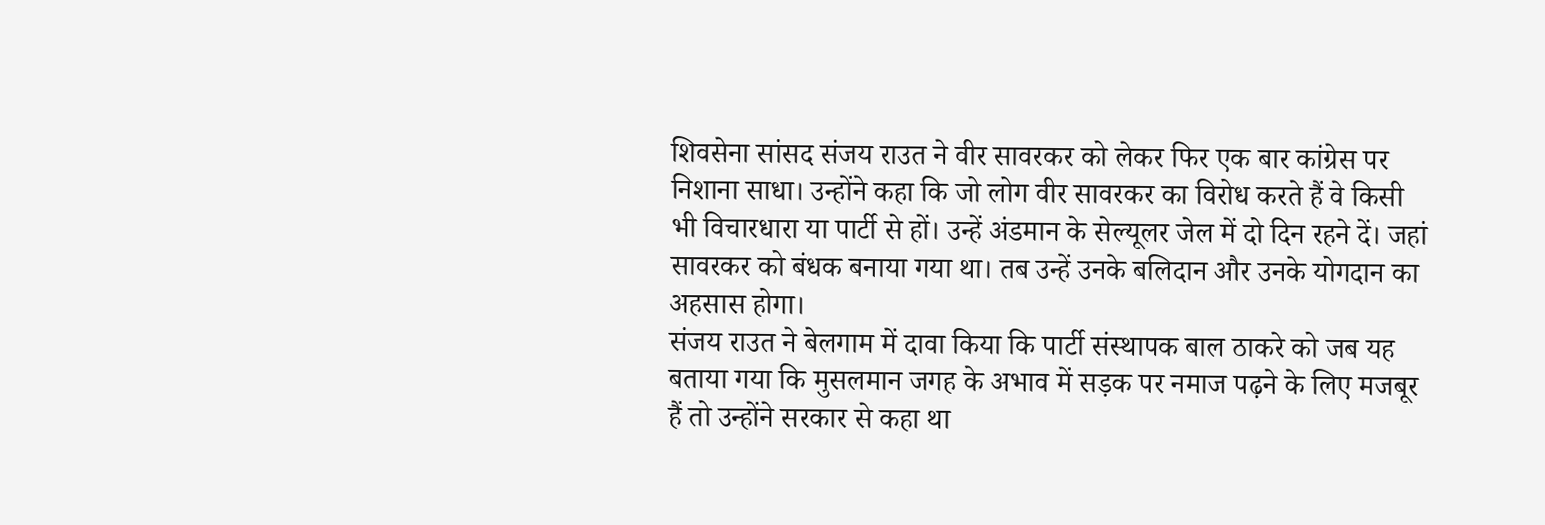शिवसेना सांसद संजय राउत ने वीर सावरकर को लेकर फिर एक बार कांग्रेस पर निशाना साधा। उन्होंने कहा कि जो लोग वीर सावरकर का विरोध करते हैं वे किसी भी विचारधारा या पार्टी से हों। उन्हें अंडमान के सेल्यूलर जेल में दो दिन रहने दें। जहां सावरकर को बंधक बनाया गया था। तब उन्हें उनके बलिदान और उनके योगदान का अहसास होगा।
संजय राउत ने बेलगाम में दावा किया कि पार्टी संस्थापक बाल ठाकरे को जब यह बताया गया कि मुसलमान जगह के अभाव में सड़क पर नमाज पढ़ने के लिए मजबूर हैं तो उन्होंने सरकार से कहा था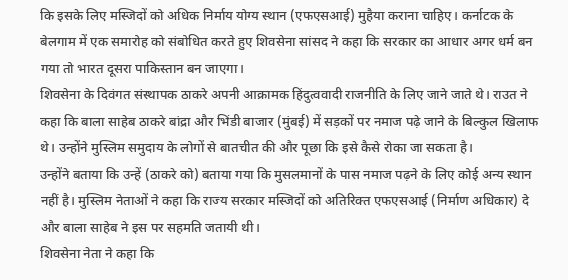कि इसके लिए मस्जिदों को अधिक निर्माय योग्य स्थान (एफएसआई) मुहैया कराना चाहिए। कर्नाटक के बेलगाम में एक समारोह को संबोधित करते हुए शिवसेना सांसद ने कहा कि सरकार का आधार अगर धर्म बन गया तो भारत दूसरा पाकिस्तान बन जाएगा।
शिवसेना के दिवंगत संस्थापक ठाकरे अपनी आक्रामक हिंदुत्ववादी राजनीति के लिए जाने जाते थे। राउत ने कहा कि बाला साहेब ठाकरे बांद्रा और भिंडी बाजार (मुंबई) में सड़कों पर नमाज पढ़े जाने के बिल्कुल खिलाफ थे। उन्होंने मुस्लिम समुदाय के लोगों से बातचीत की और पूछा कि इसे कैसे रोका जा सकता है।
उन्होंने बताया कि उन्हें (ठाकरे को) बताया गया कि मुसलमानों के पास नमाज पढ़ने के लिए कोई अन्य स्थान नहीं है। मुस्लिम नेताओं ने कहा कि राज्य सरकार मस्जिदों को अतिरिक्त एफएसआई (निर्माण अधिकार) दे और बाला साहेब ने इस पर सहमति जतायी थी।
शिवसेना नेता ने कहा कि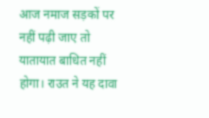आज नमाज सड़कों पर नहीं पढ़ी जाए तो यातायात बाधित नहीं होगा। राउत ने यह दावा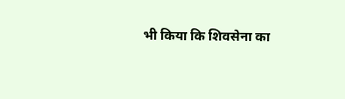भी किया कि शिवसेना का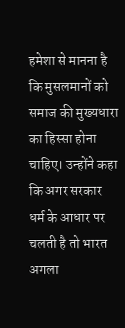हमेशा से मानना है कि मुसलमानों को समाज की मुख्यधारा का हिस्सा होना चाहिए। उन्होंने कहा कि अगर सरकार धर्म के आधार पर चलती है तो भारत अगला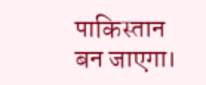पाकिस्तान बन जाएगा।